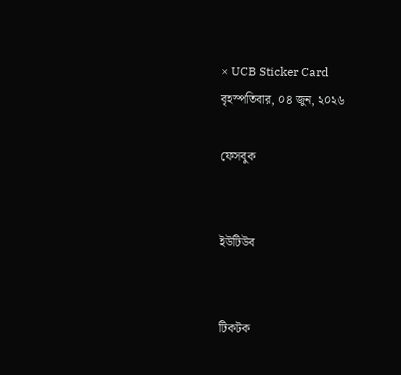× UCB Sticker Card
বৃহস্পতিবার, ০৪ জুন, ২০২৬

ফেসবুক


ইউটিউব


টিকটক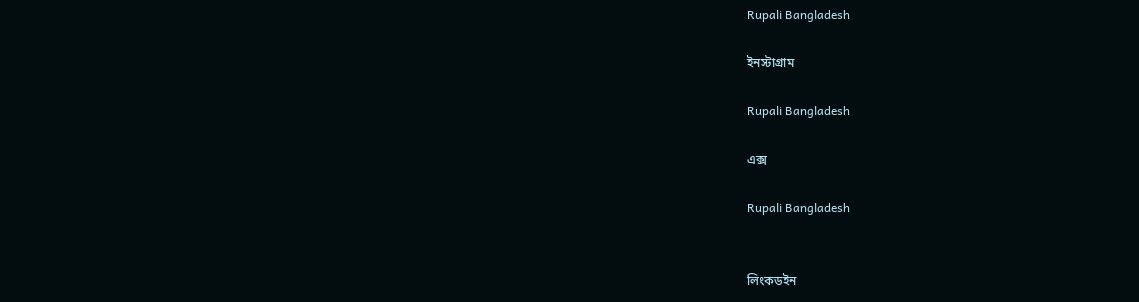Rupali Bangladesh

ইনস্টাগ্রাম

Rupali Bangladesh

এক্স

Rupali Bangladesh


লিংকডইন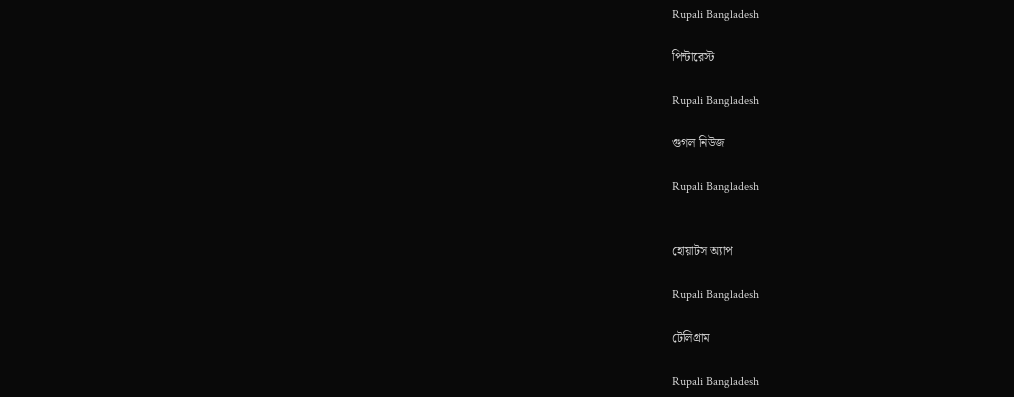Rupali Bangladesh

পিন্টারেস্ট

Rupali Bangladesh

গুগল নিউজ

Rupali Bangladesh


হোয়াটস অ্যাপ

Rupali Bangladesh

টেলিগ্রাম

Rupali Bangladesh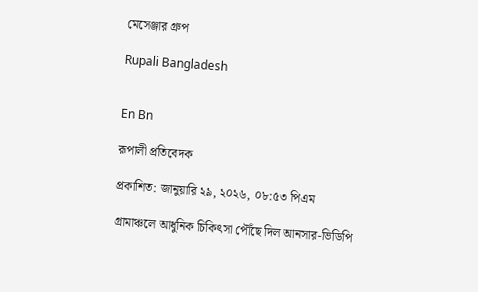মেসেঞ্জার গ্রুপ

Rupali Bangladesh


En Bn

রূপালী প্রতিবেদক

প্রকাশিত: জানুয়ারি ২৯, ২০২৬, ০৮:৫৩ পিএম

গ্রামাঞ্চলে আধুনিক চিকিৎসা পৌঁছে দিল আনসার-ভিডিপি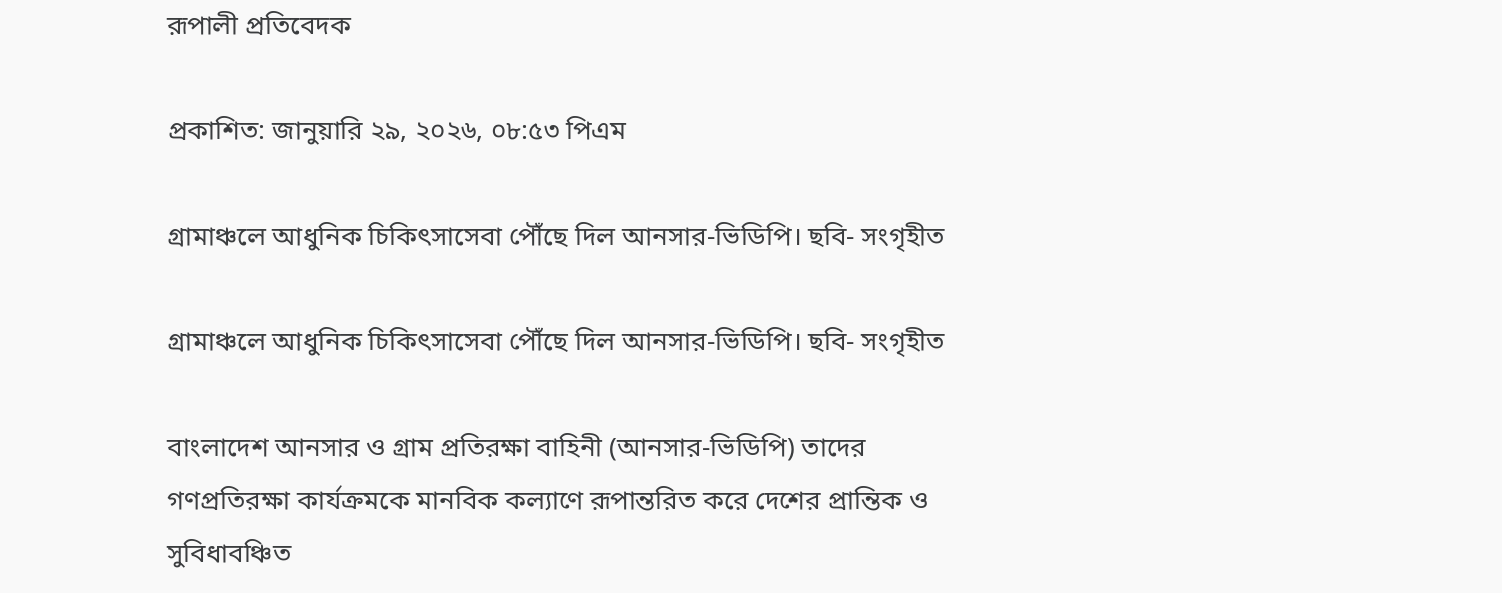রূপালী প্রতিবেদক

প্রকাশিত: জানুয়ারি ২৯, ২০২৬, ০৮:৫৩ পিএম

গ্রামাঞ্চলে আধুনিক চিকিৎসাসেবা পৌঁছে দিল আনসার-ভিডিপি। ছবি- সংগৃহীত

গ্রামাঞ্চলে আধুনিক চিকিৎসাসেবা পৌঁছে দিল আনসার-ভিডিপি। ছবি- সংগৃহীত

বাংলাদেশ আনসার ও গ্রাম প্রতিরক্ষা বাহিনী (আনসার-ভিডিপি) তাদের গণপ্রতিরক্ষা কার্যক্রমকে মানবিক কল্যাণে রূপান্তরিত করে দেশের প্রান্তিক ও সুবিধাবঞ্চিত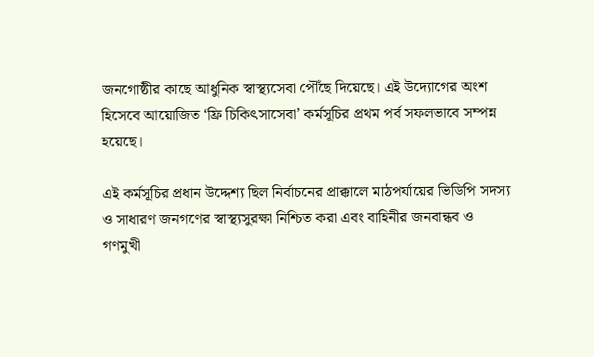জনগোষ্ঠীর কাছে আধুনিক স্বাস্থ্যসেবা পৌঁছে দিয়েছে। এই উদ্যোগের অংশ হিসেবে আয়োজিত ‘ফ্রি চিকিৎসাসেবা’ কর্মসূচির প্রথম পর্ব সফলভাবে সম্পন্ন হয়েছে।

এই কর্মসূচির প্রধান উদ্দেশ্য ছিল নির্বাচনের প্রাক্কালে মাঠপর্যায়ের ভিডিপি সদস্য ও সাধারণ জনগণের স্বাস্থ্যসুরক্ষা নিশ্চিত করা এবং বাহিনীর জনবান্ধব ও গণমুখী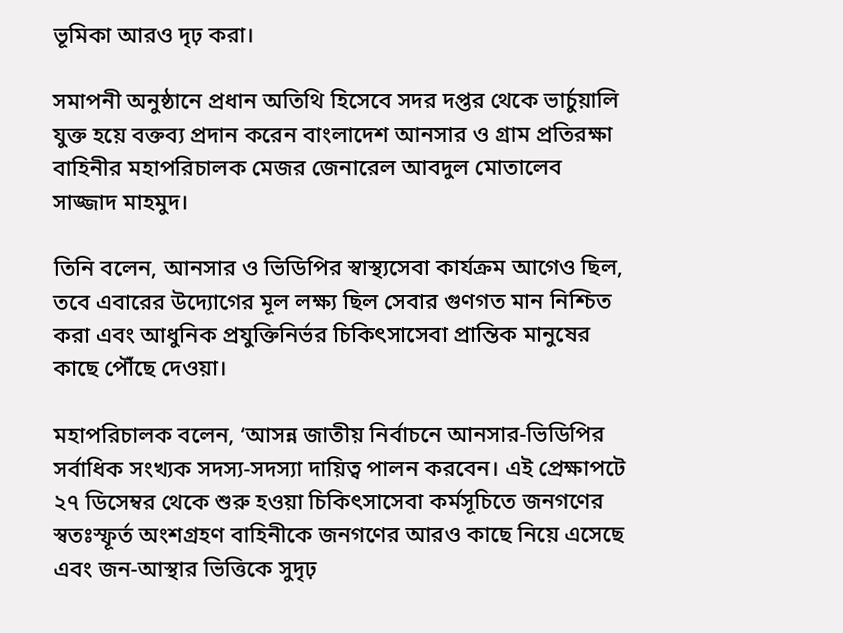ভূমিকা আরও দৃঢ় করা।

সমাপনী অনুষ্ঠানে প্রধান অতিথি হিসেবে সদর দপ্তর থেকে ভার্চুয়ালি যুক্ত হয়ে বক্তব্য প্রদান করেন বাংলাদেশ আনসার ও গ্রাম প্রতিরক্ষা বাহিনীর মহাপরিচালক মেজর জেনারেল আবদুল মোতালেব সাজ্জাদ মাহমুদ।

তিনি বলেন, আনসার ও ভিডিপির স্বাস্থ্যসেবা কার্যক্রম আগেও ছিল, তবে এবারের উদ্যোগের মূল লক্ষ্য ছিল সেবার গুণগত মান নিশ্চিত করা এবং আধুনিক প্রযুক্তিনির্ভর চিকিৎসাসেবা প্রান্তিক মানুষের কাছে পৌঁছে দেওয়া।

মহাপরিচালক বলেন, ‘আসন্ন জাতীয় নির্বাচনে আনসার-ভিডিপির সর্বাধিক সংখ্যক সদস্য-সদস্যা দায়িত্ব পালন করবেন। এই প্রেক্ষাপটে ২৭ ডিসেম্বর থেকে শুরু হওয়া চিকিৎসাসেবা কর্মসূচিতে জনগণের স্বতঃস্ফূর্ত অংশগ্রহণ বাহিনীকে জনগণের আরও কাছে নিয়ে এসেছে এবং জন-আস্থার ভিত্তিকে সুদৃঢ়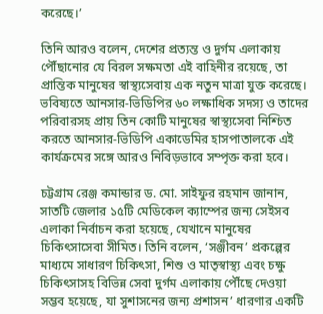করেছে।’

তিনি আরও বলেন, দেশের প্রত্যন্ত ও দুর্গম এলাকায় পৌঁছানোর যে বিরল সক্ষমতা এই বাহিনীর রয়েছে, তা প্রান্তিক মানুষের স্বাস্থ্যসেবায় এক নতুন মাত্রা যুক্ত করেছে। ভবিষ্যতে আনসার-ভিডিপির ৬০ লক্ষাধিক সদস্য ও তাদের পরিবারসহ প্রায় তিন কোটি মানুষের স্বাস্থ্যসেবা নিশ্চিত করতে আনসার-ভিডিপি একাডেমির হাসপাতালকে এই কার্যক্রমের সঙ্গে আরও নিবিড়ভাবে সম্পৃক্ত করা হবে।

চট্টগ্রাম রেঞ্জ কমান্ডার ড. মো. সাইফুর রহমান জানান, সাতটি জেলার ১৫টি মেডিকেল ক্যাম্পের জন্য সেইসব এলাকা নির্বাচন করা হয়েছে, যেখানে মানুষের চিকিৎসাসেবা সীমিত। তিনি বলেন, ‘সঞ্জীবন’ প্রকল্পের মাধ্যমে সাধারণ চিকিৎসা, শিশু ও মাতৃস্বাস্থ্য এবং চক্ষু চিকিৎসাসহ বিভিন্ন সেবা দুর্গম এলাকায় পৌঁছে দেওয়া সম্ভব হয়েছে, যা সুশাসনের জন্য প্রশাসন’ ধারণার একটি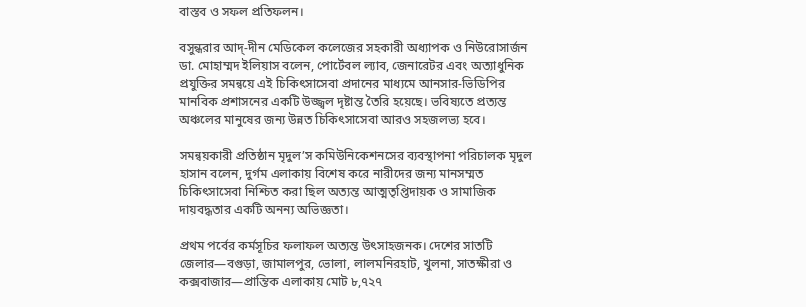বাস্তব ও সফল প্রতিফলন।

বসুন্ধরার আদ্-দীন মেডিকেল কলেজের সহকারী অধ্যাপক ও নিউরোসার্জন ডা. মোহাম্মদ ইলিয়াস বলেন, পোর্টেবল ল্যাব, জেনারেটর এবং অত্যাধুনিক প্রযুক্তির সমন্বয়ে এই চিকিৎসাসেবা প্রদানের মাধ্যমে আনসার-ভিডিপির মানবিক প্রশাসনের একটি উজ্জ্বল দৃষ্টান্ত তৈরি হয়েছে। ভবিষ্যতে প্রত্যন্ত অঞ্চলের মানুষের জন্য উন্নত চিকিৎসাসেবা আরও সহজলভ্য হবে।

সমন্বয়কারী প্রতিষ্ঠান মৃদুল’স কমিউনিকেশনসের ব্যবস্থাপনা পরিচালক মৃদুল হাসান বলেন, দুর্গম এলাকায় বিশেষ করে নারীদের জন্য মানসম্মত চিকিৎসাসেবা নিশ্চিত করা ছিল অত্যন্ত আত্মতৃপ্তিদায়ক ও সামাজিক দায়বদ্ধতার একটি অনন্য অভিজ্ঞতা।

প্রথম পর্বের কর্মসূচির ফলাফল অত্যন্ত উৎসাহজনক। দেশের সাতটি জেলার—বগুড়া, জামালপুর, ভোলা, লালমনিরহাট, খুলনা, সাতক্ষীরা ও কক্সবাজার—প্রান্তিক এলাকায় মোট ৮,৭২৭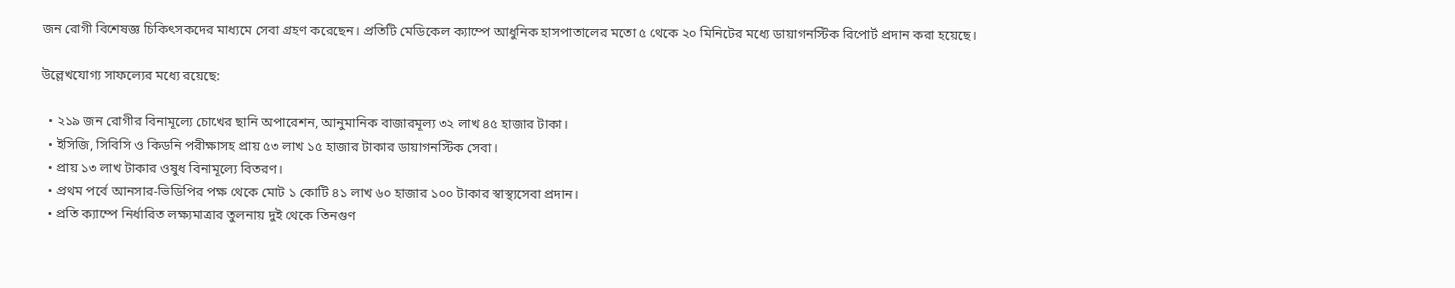জন রোগী বিশেষজ্ঞ চিকিৎসকদের মাধ্যমে সেবা গ্রহণ করেছেন। প্রতিটি মেডিকেল ক্যাম্পে আধুনিক হাসপাতালের মতো ৫ থেকে ২০ মিনিটের মধ্যে ডায়াগনস্টিক রিপোর্ট প্রদান করা হয়েছে।

উল্লেখযোগ্য সাফল্যের মধ্যে রয়েছে:

  • ২১৯ জন রোগীর বিনামূল্যে চোখের ছানি অপারেশন, আনুমানিক বাজারমূল্য ৩২ লাখ ৪৫ হাজার টাকা।
  • ইসিজি, সিবিসি ও কিডনি পরীক্ষাসহ প্রায় ৫৩ লাখ ১৫ হাজার টাকার ডায়াগনস্টিক সেবা।
  • প্রায় ১৩ লাখ টাকার ওষুধ বিনামূল্যে বিতরণ।
  • প্রথম পর্বে আনসার-ভিডিপির পক্ষ থেকে মোট ১ কোটি ৪১ লাখ ৬০ হাজার ১০০ টাকার স্বাস্থ্যসেবা প্রদান।
  • প্রতি ক্যাম্পে নির্ধারিত লক্ষ্যমাত্রার তুলনায় দুই থেকে তিনগুণ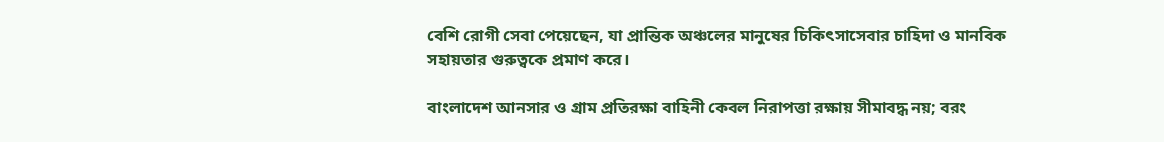বেশি রোগী সেবা পেয়েছেন, যা প্রান্তিক অঞ্চলের মানুষের চিকিৎসাসেবার চাহিদা ও মানবিক সহায়তার গুরুত্বকে প্রমাণ করে।

বাংলাদেশ আনসার ও গ্রাম প্রতিরক্ষা বাহিনী কেবল নিরাপত্তা রক্ষায় সীমাবদ্ধ নয়; বরং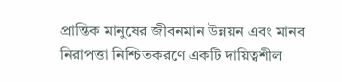প্রান্তিক মানুষের জীবনমান উন্নয়ন এবং মানব নিরাপত্তা নিশ্চিতকরণে একটি দায়িত্বশীল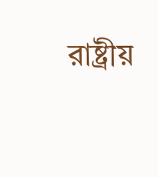রাষ্ট্রীয়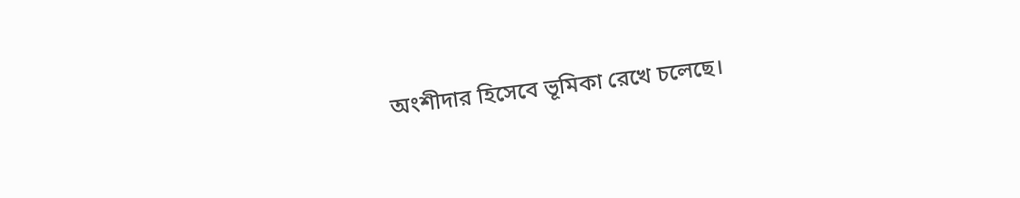অংশীদার হিসেবে ভূমিকা রেখে চলেছে।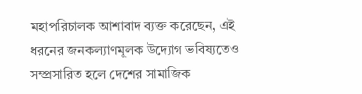মহাপরিচালক আশাবাদ ব্যক্ত করেছেন, এই ধরনের জনকল্যাণমূলক উদ্যোগ ভবিষ্যতেও সম্প্রসারিত হলে দেশের সামাজিক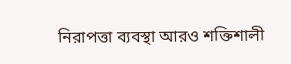নিরাপত্তা ব্যবস্থা আরও শক্তিশালী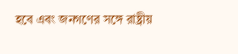হবে এবং জনগণের সঙ্গে রাষ্ট্রীয়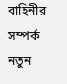বাহিনীর সম্পর্ক নতুন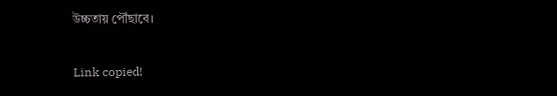উচ্চতায় পৌঁছাবে।

Link copied!